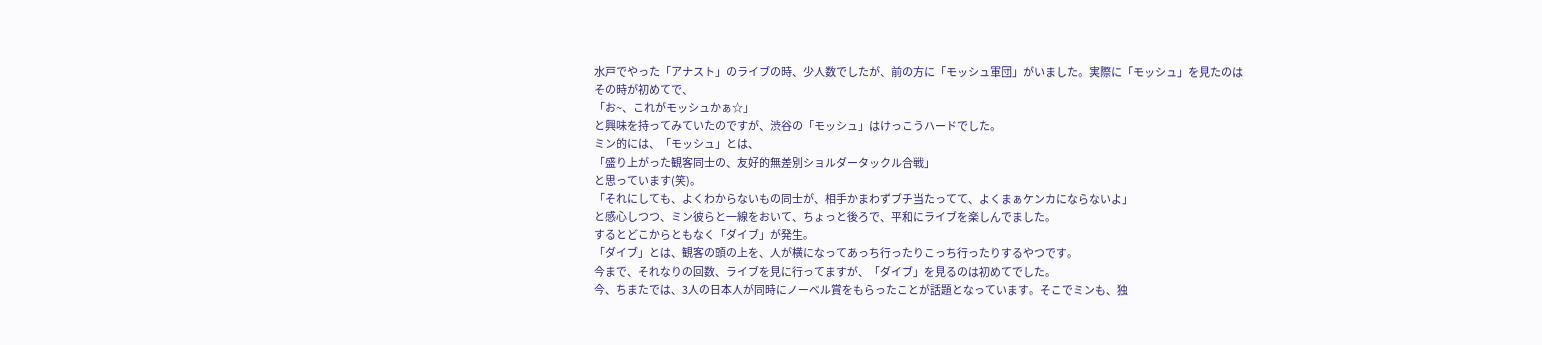水戸でやった「アナスト」のライブの時、少人数でしたが、前の方に「モッシュ軍団」がいました。実際に「モッシュ」を見たのはその時が初めてで、
「お~、これがモッシュかぁ☆」
と興味を持ってみていたのですが、渋谷の「モッシュ」はけっこうハードでした。
ミン的には、「モッシュ」とは、
「盛り上がった観客同士の、友好的無差別ショルダータックル合戦」
と思っています(笑)。
「それにしても、よくわからないもの同士が、相手かまわずブチ当たってて、よくまぁケンカにならないよ」
と感心しつつ、ミン彼らと一線をおいて、ちょっと後ろで、平和にライブを楽しんでました。
するとどこからともなく「ダイブ」が発生。
「ダイブ」とは、観客の頭の上を、人が横になってあっち行ったりこっち行ったりするやつです。
今まで、それなりの回数、ライブを見に行ってますが、「ダイブ」を見るのは初めてでした。
今、ちまたでは、3人の日本人が同時にノーベル賞をもらったことが話題となっています。そこでミンも、独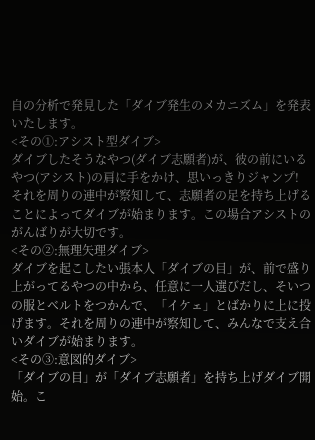自の分析で発見した「ダイブ発生のメカニズム」を発表いたします。
<その①:アシスト型ダイブ>
ダイブしたそうなやつ(ダイブ志願者)が、彼の前にいるやつ(アシスト)の肩に手をかけ、思いっきりジャンプ! それを周りの連中が察知して、志願者の足を持ち上げることによってダイブが始まります。この場合アシストのがんばりが大切です。
<その②:無理矢理ダイブ>
ダイブを起こしたい張本人「ダイブの目」が、前で盛り上がってるやつの中から、任意に一人選びだし、そいつの服とベルトをつかんで、「イケェ」とばかりに上に投げます。それを周りの連中が察知して、みんなで支え合いダイブが始まります。
<その③:意図的ダイブ>
「ダイブの目」が「ダイブ志願者」を持ち上げダイブ開始。こ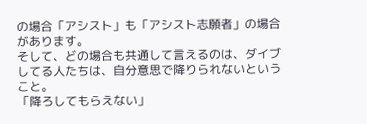の場合「アシスト」も「アシスト志願者」の場合があります。
そして、どの場合も共通して言えるのは、ダイブしてる人たちは、自分意思で降りられないということ。
「降ろしてもらえない」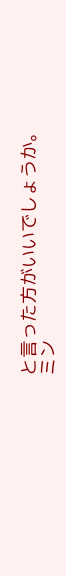と言った方がいいでしょうか。
ミン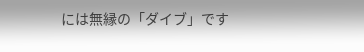には無縁の「ダイブ」です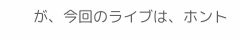が、今回のライブは、ホント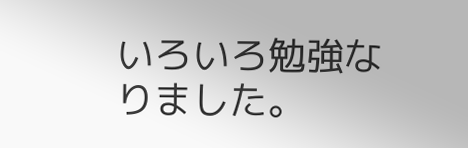いろいろ勉強なりました。